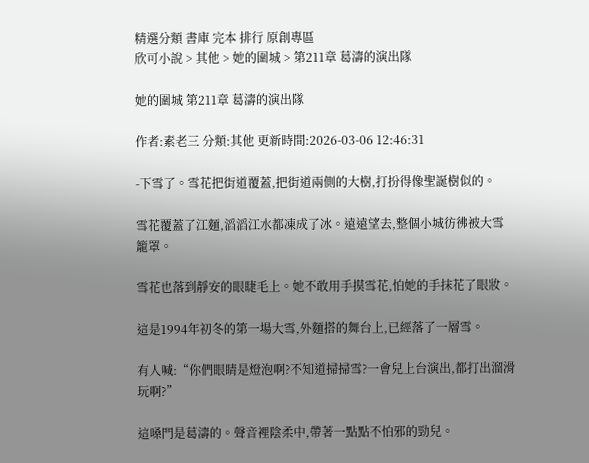精選分類 書庫 完本 排行 原創專區
欣可小說 > 其他 > 她的圍城 > 第211章 葛濤的演出隊

她的圍城 第211章 葛濤的演出隊

作者:素老三 分類:其他 更新時間:2026-03-06 12:46:31

-下雪了。雪花把街道覆蓋,把街道兩側的大樹,打扮得像聖誕樹似的。

雪花覆蓋了江麵,滔滔江水都凍成了冰。遠遠望去,整個小城彷彿被大雪籠罩。

雪花也落到靜安的眼睫毛上。她不敢用手摸雪花,怕她的手抹花了眼妝。

這是1994年初冬的第一場大雪,外麵搭的舞台上,已經落了一層雪。

有人喊:“你們眼睛是燈泡啊?不知道掃掃雪?一會兒上台演出,都打出溜滑玩啊?”

這嗓門是葛濤的。聲音裡陰柔中,帶著一點點不怕邪的勁兒。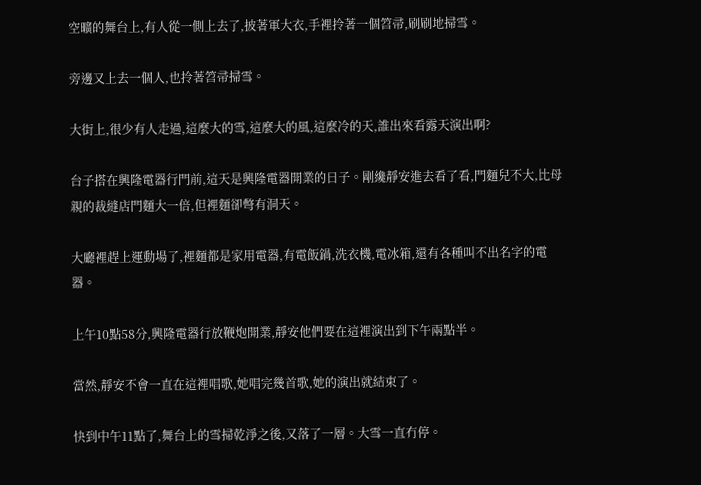空曠的舞台上,有人從一側上去了,披著軍大衣,手裡拎著一個笤帚,刷刷地掃雪。

旁邊又上去一個人,也拎著笤帚掃雪。

大街上,很少有人走過,這麼大的雪,這麼大的風,這麼冷的天,誰出來看露天演出啊?

台子搭在興隆電器行門前,這天是興隆電器開業的日子。剛纔靜安進去看了看,門麵兒不大,比母親的裁縫店門麵大一倍,但裡麵卻彆有洞天。

大廳裡趕上運動場了,裡麵都是家用電器,有電飯鍋,洗衣機,電冰箱,還有各種叫不出名字的電器。

上午10點58分,興隆電器行放鞭炮開業,靜安他們要在這裡演出到下午兩點半。

當然,靜安不會一直在這裡唱歌,她唱完幾首歌,她的演出就結束了。

快到中午11點了,舞台上的雪掃乾淨之後,又落了一層。大雪一直冇停。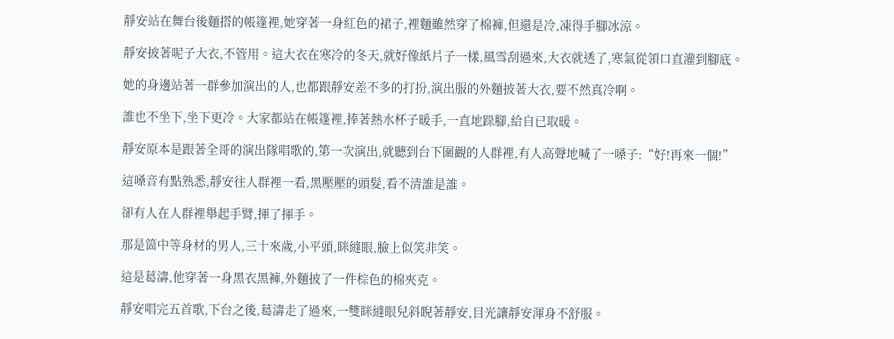靜安站在舞台後麵搭的帳篷裡,她穿著一身紅色的裙子,裡麵雖然穿了棉褲,但還是冷,凍得手腳冰涼。

靜安披著呢子大衣,不管用。這大衣在寒冷的冬天,就好像紙片子一樣,風雪刮過來,大衣就透了,寒氣從領口直灌到腳底。

她的身邊站著一群參加演出的人,也都跟靜安差不多的打扮,演出服的外麵披著大衣,要不然真冷啊。

誰也不坐下,坐下更冷。大家都站在帳篷裡,捧著熱水杯子暖手,一直地跺腳,給自已取暖。

靜安原本是跟著全哥的演出隊唱歌的,第一次演出,就聽到台下圍觀的人群裡,有人高聲地喊了一嗓子:“好!再來一個!”

這嗓音有點熟悉,靜安往人群裡一看,黑壓壓的頭髮,看不清誰是誰。

卻有人在人群裡舉起手臂,揮了揮手。

那是箇中等身材的男人,三十來歲,小平頭,眯縫眼,臉上似笑非笑。

這是葛濤,他穿著一身黑衣黑褲,外麵披了一件棕色的棉夾克。

靜安唱完五首歌,下台之後,葛濤走了過來,一雙眯縫眼兒斜睨著靜安,目光讓靜安渾身不舒服。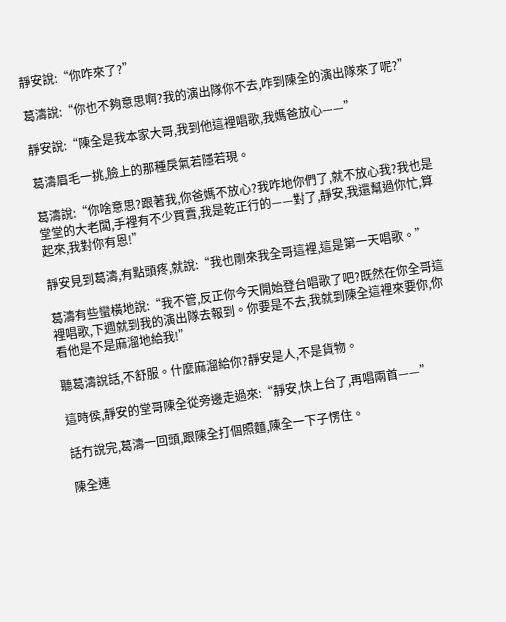靜安說:“你咋來了?”

葛濤說:“你也不夠意思啊?我的演出隊你不去,咋到陳全的演出隊來了呢?”

靜安說:“陳全是我本家大哥,我到他這裡唱歌,我媽爸放心——”

葛濤眉毛一挑,臉上的那種戾氣若隱若現。

葛濤說:“你啥意思?跟著我,你爸媽不放心?我咋地你們了,就不放心我?我也是堂堂的大老闆,手裡有不少買賣,我是乾正行的——對了,靜安,我還幫過你忙,算起來,我對你有恩!”

靜安見到葛濤,有點頭疼,就說:“我也剛來我全哥這裡,這是第一天唱歌。”

葛濤有些蠻橫地說:“我不管,反正你今天開始登台唱歌了吧?既然在你全哥這裡唱歌,下週就到我的演出隊去報到。你要是不去,我就到陳全這裡來要你,你看他是不是麻溜地給我!”

聽葛濤說話,不舒服。什麼麻溜給你?靜安是人,不是貨物。

這時侯,靜安的堂哥陳全從旁邊走過來:“靜安,快上台了,再唱兩首——”

話冇說完,葛濤一回頭,跟陳全打個照麵,陳全一下子愣住。

陳全連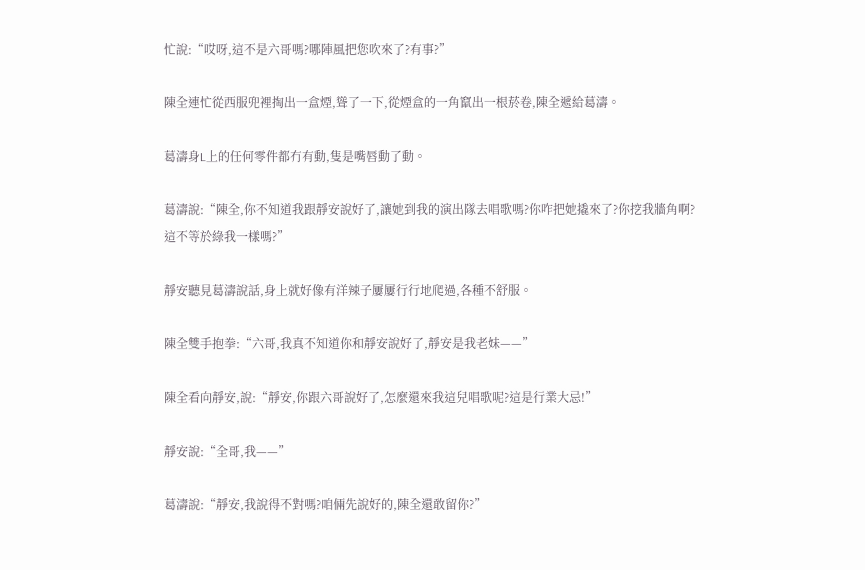忙說:“哎呀,這不是六哥嗎?哪陣風把您吹來了?有事?”

陳全連忙從西服兜裡掏出一盒煙,聳了一下,從煙盒的一角竄出一根菸卷,陳全遞給葛濤。

葛濤身L上的任何零件都冇有動,隻是嘴唇動了動。

葛濤說:“陳全,你不知道我跟靜安說好了,讓她到我的演出隊去唱歌嗎?你咋把她撬來了?你挖我牆角啊?這不等於綠我一樣嗎?”

靜安聽見葛濤說話,身上就好像有洋辣子屢屢行行地爬過,各種不舒服。

陳全雙手抱拳:“六哥,我真不知道你和靜安說好了,靜安是我老妹——”

陳全看向靜安,說:“靜安,你跟六哥說好了,怎麼還來我這兒唱歌呢?這是行業大忌!”

靜安說:“全哥,我——”

葛濤說:“靜安,我說得不對嗎?咱倆先說好的,陳全還敢留你?”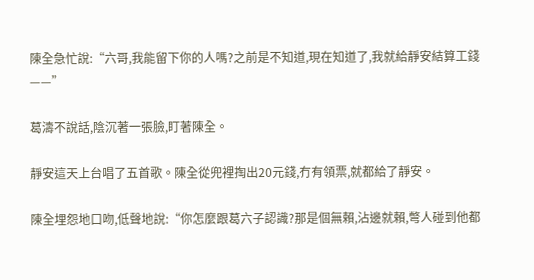陳全急忙說:“六哥,我能留下你的人嗎?之前是不知道,現在知道了,我就給靜安結算工錢——”

葛濤不說話,陰沉著一張臉,盯著陳全。

靜安這天上台唱了五首歌。陳全從兜裡掏出20元錢,冇有領票,就都給了靜安。

陳全埋怨地口吻,低聲地說:“你怎麼跟葛六子認識?那是個無賴,沾邊就賴,彆人碰到他都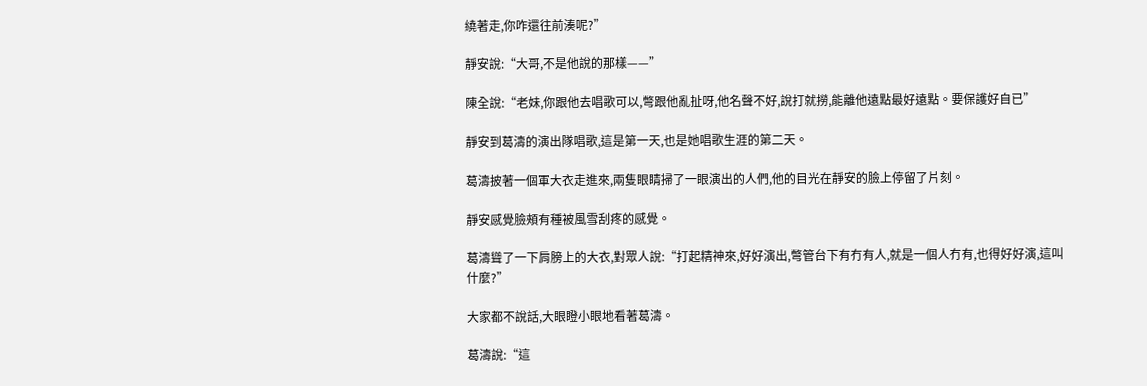繞著走,你咋還往前湊呢?”

靜安說:“大哥,不是他說的那樣——”

陳全說:“老妹,你跟他去唱歌可以,彆跟他亂扯呀,他名聲不好,說打就撈,能離他遠點最好遠點。要保護好自已”

靜安到葛濤的演出隊唱歌,這是第一天,也是她唱歌生涯的第二天。

葛濤披著一個軍大衣走進來,兩隻眼睛掃了一眼演出的人們,他的目光在靜安的臉上停留了片刻。

靜安感覺臉頰有種被風雪刮疼的感覺。

葛濤聳了一下肩膀上的大衣,對眾人說:“打起精神來,好好演出,彆管台下有冇有人,就是一個人冇有,也得好好演,這叫什麼?”

大家都不說話,大眼瞪小眼地看著葛濤。

葛濤說:“這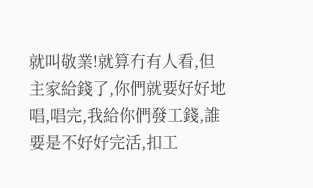就叫敬業!就算冇有人看,但主家給錢了,你們就要好好地唱,唱完,我給你們發工錢,誰要是不好好完活,扣工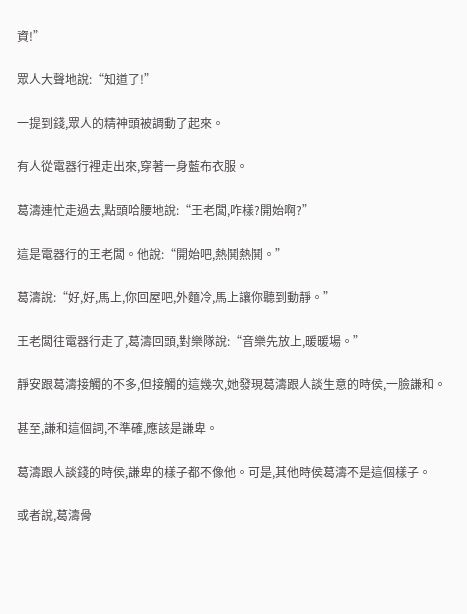資!”

眾人大聲地說:“知道了!”

一提到錢,眾人的精神頭被調動了起來。

有人從電器行裡走出來,穿著一身藍布衣服。

葛濤連忙走過去,點頭哈腰地說:“王老闆,咋樣?開始啊?”

這是電器行的王老闆。他說:“開始吧,熱鬨熱鬨。”

葛濤說:“好,好,馬上,你回屋吧,外麵冷,馬上讓你聽到動靜。”

王老闆往電器行走了,葛濤回頭,對樂隊說:“音樂先放上,暖暖場。”

靜安跟葛濤接觸的不多,但接觸的這幾次,她發現葛濤跟人談生意的時侯,一臉謙和。

甚至,謙和這個詞,不準確,應該是謙卑。

葛濤跟人談錢的時侯,謙卑的樣子都不像他。可是,其他時侯葛濤不是這個樣子。

或者說,葛濤骨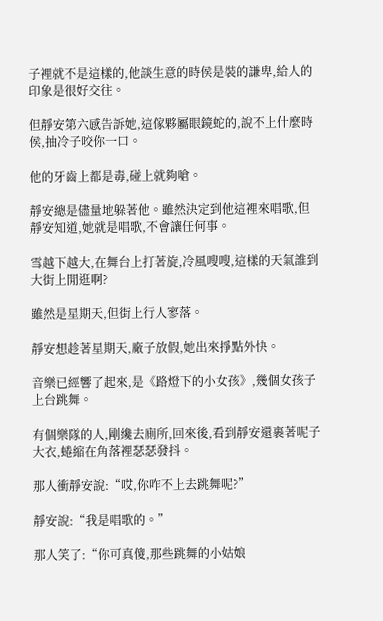子裡就不是這樣的,他談生意的時侯是裝的謙卑,給人的印象是很好交往。

但靜安第六感告訴她,這傢夥屬眼鏡蛇的,說不上什麼時侯,抽冷子咬你一口。

他的牙齒上都是毒,碰上就夠嗆。

靜安總是儘量地躲著他。雖然決定到他這裡來唱歌,但靜安知道,她就是唱歌,不會讓任何事。

雪越下越大,在舞台上打著旋,冷風嗖嗖,這樣的天氣誰到大街上閒逛啊?

雖然是星期天,但街上行人寥落。

靜安想趁著星期天,廠子放假,她出來掙點外快。

音樂已經響了起來,是《路燈下的小女孩》,幾個女孩子上台跳舞。

有個樂隊的人,剛纔去廁所,回來後,看到靜安還裹著呢子大衣,蜷縮在角落裡瑟瑟發抖。

那人衝靜安說:“哎,你咋不上去跳舞呢?”

靜安說:“我是唱歌的。”

那人笑了:“你可真傻,那些跳舞的小姑娘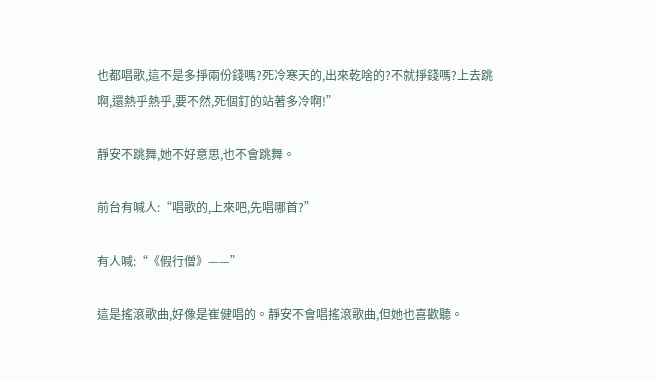也都唱歌,這不是多掙兩份錢嗎?死冷寒天的,出來乾啥的?不就掙錢嗎?上去跳啊,還熱乎熱乎,要不然,死個釘的站著多冷啊!”

靜安不跳舞,她不好意思,也不會跳舞。

前台有喊人:“唱歌的,上來吧,先唱哪首?”

有人喊:“《假行僧》——”

這是搖滾歌曲,好像是崔健唱的。靜安不會唱搖滾歌曲,但她也喜歡聽。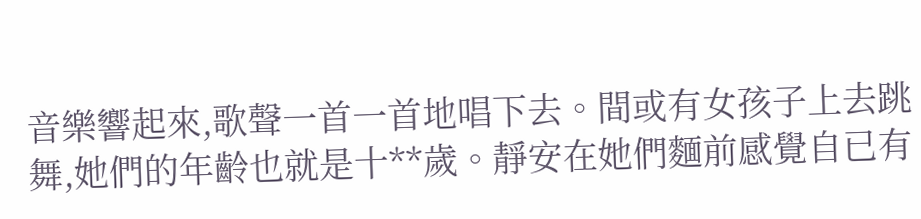音樂響起來,歌聲一首一首地唱下去。間或有女孩子上去跳舞,她們的年齡也就是十**歲。靜安在她們麵前感覺自已有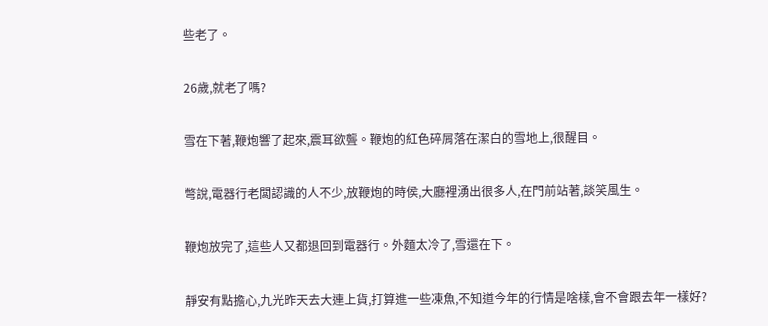些老了。

26歲,就老了嗎?

雪在下著,鞭炮響了起來,震耳欲聾。鞭炮的紅色碎屑落在潔白的雪地上,很醒目。

彆說,電器行老闆認識的人不少,放鞭炮的時侯,大廳裡湧出很多人,在門前站著,談笑風生。

鞭炮放完了,這些人又都退回到電器行。外麵太冷了,雪還在下。

靜安有點擔心,九光昨天去大連上貨,打算進一些凍魚,不知道今年的行情是啥樣,會不會跟去年一樣好?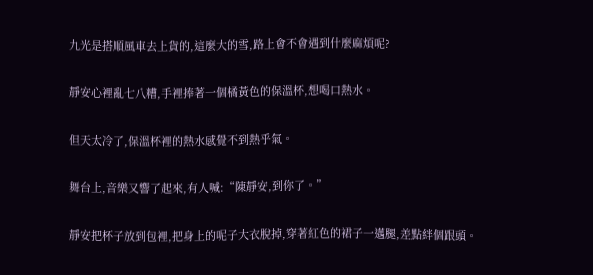九光是搭順風車去上貨的,這麼大的雪,路上會不會遇到什麼麻煩呢?

靜安心裡亂七八糟,手裡捧著一個橘黃色的保溫杯,想喝口熱水。

但天太冷了,保溫杯裡的熱水感覺不到熱乎氣。

舞台上,音樂又響了起來,有人喊:“陳靜安,到你了。”

靜安把杯子放到包裡,把身上的呢子大衣脫掉,穿著紅色的裙子一邁腿,差點絆個跟頭。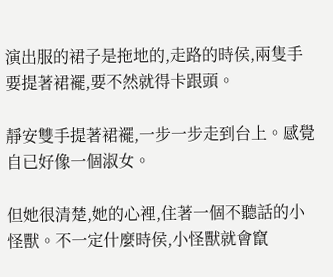演出服的裙子是拖地的,走路的時侯,兩隻手要提著裙襬,要不然就得卡跟頭。

靜安雙手提著裙襬,一步一步走到台上。感覺自已好像一個淑女。

但她很清楚,她的心裡,住著一個不聽話的小怪獸。不一定什麼時侯,小怪獸就會竄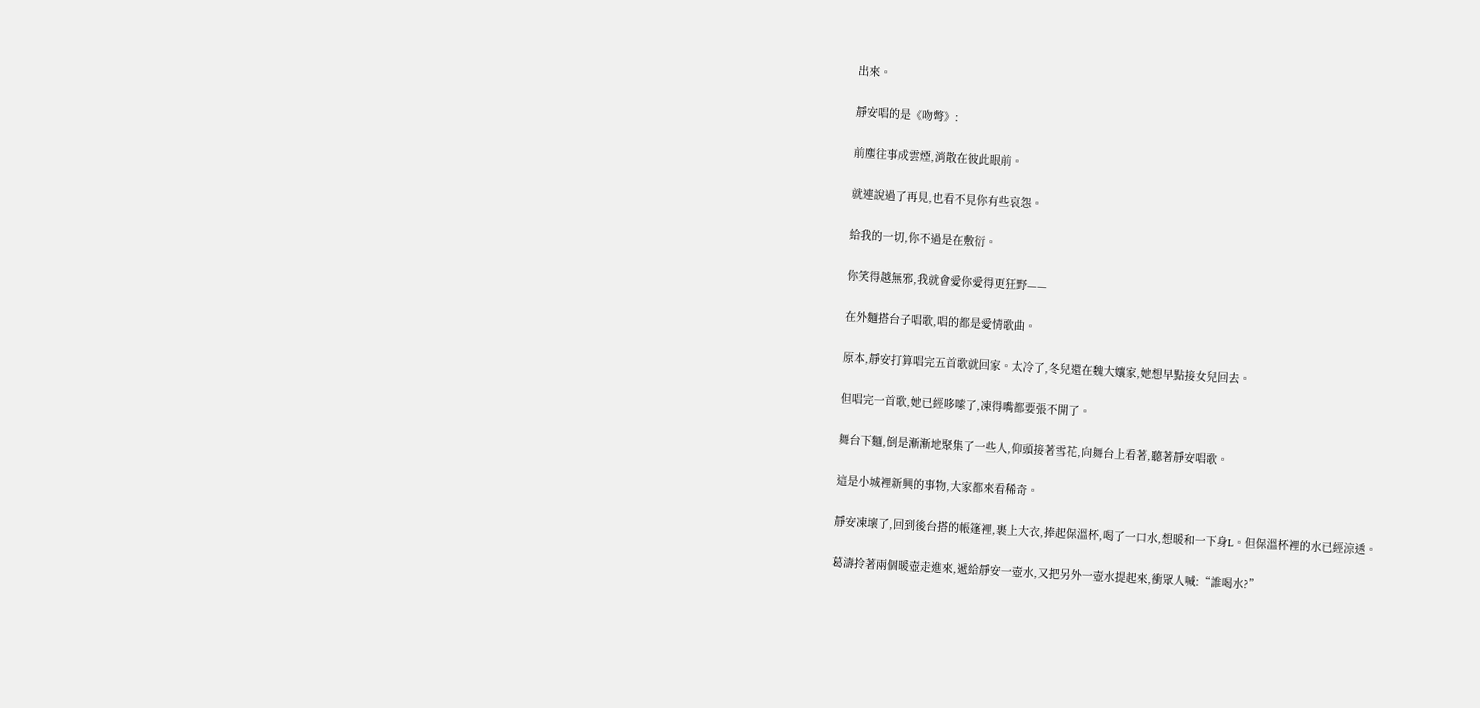出來。

靜安唱的是《吻彆》:

前塵往事成雲煙,消散在彼此眼前。

就連說過了再見,也看不見你有些哀怨。

給我的一切,你不過是在敷衍。

你笑得越無邪,我就會愛你愛得更狂野——

在外麵搭台子唱歌,唱的都是愛情歌曲。

原本,靜安打算唱完五首歌就回家。太冷了,冬兒還在魏大孃家,她想早點接女兒回去。

但唱完一首歌,她已經哆嗦了,凍得嘴都要張不開了。

舞台下麵,倒是漸漸地聚集了一些人,仰頭接著雪花,向舞台上看著,聽著靜安唱歌。

這是小城裡新興的事物,大家都來看稀奇。

靜安凍壞了,回到後台搭的帳篷裡,裹上大衣,捧起保溫杯,喝了一口水,想暖和一下身L。但保溫杯裡的水已經涼透。

葛濤拎著兩個暖壺走進來,遞給靜安一壺水,又把另外一壺水提起來,衝眾人喊:“誰喝水?”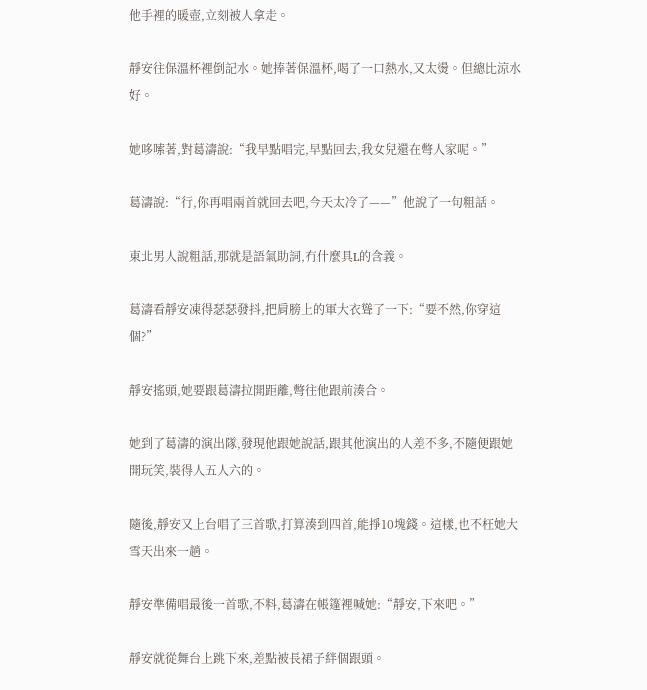他手裡的暖壺,立刻被人拿走。

靜安往保溫杯裡倒記水。她捧著保溫杯,喝了一口熱水,又太燙。但總比涼水好。

她哆嗦著,對葛濤說:“我早點唱完,早點回去,我女兒還在彆人家呢。”

葛濤說:“行,你再唱兩首就回去吧,今天太冷了——”他說了一句粗話。

東北男人說粗話,那就是語氣助詞,冇什麼具L的含義。

葛濤看靜安凍得瑟瑟發抖,把肩膀上的軍大衣聳了一下:“要不然,你穿這個?”

靜安搖頭,她要跟葛濤拉開距離,彆往他跟前湊合。

她到了葛濤的演出隊,發現他跟她說話,跟其他演出的人差不多,不隨便跟她開玩笑,裝得人五人六的。

隨後,靜安又上台唱了三首歌,打算湊到四首,能掙10塊錢。這樣,也不枉她大雪天出來一趟。

靜安準備唱最後一首歌,不料,葛濤在帳篷裡喊她:“靜安,下來吧。”

靜安就從舞台上跳下來,差點被長裙子絆個跟頭。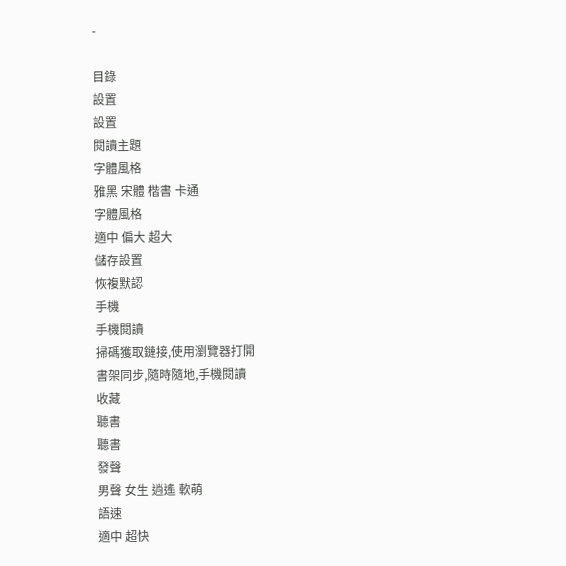-

目錄
設置
設置
閱讀主題
字體風格
雅黑 宋體 楷書 卡通
字體風格
適中 偏大 超大
儲存設置
恢複默認
手機
手機閱讀
掃碼獲取鏈接,使用瀏覽器打開
書架同步,隨時隨地,手機閱讀
收藏
聽書
聽書
發聲
男聲 女生 逍遙 軟萌
語速
適中 超快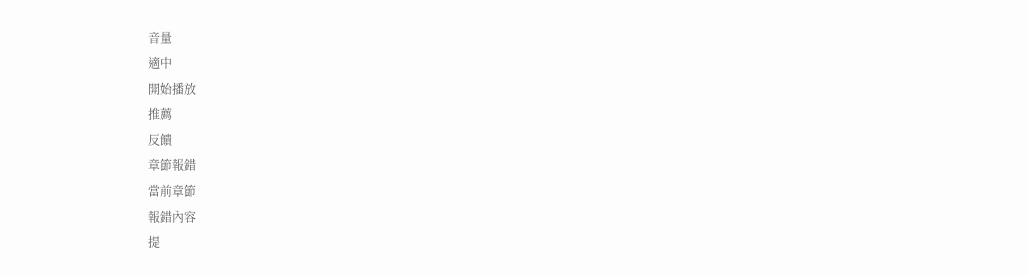音量
適中
開始播放
推薦
反饋
章節報錯
當前章節
報錯內容
提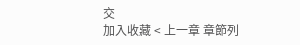交
加入收藏 < 上一章 章節列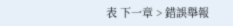表 下一章 > 錯誤舉報